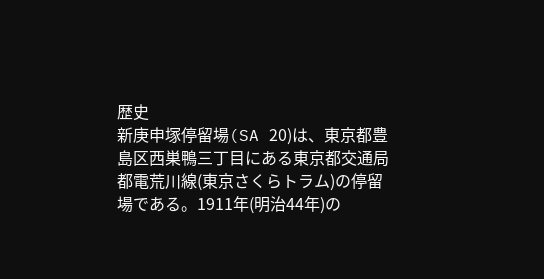歴史
新庚申塚停留場(SA 20)は、東京都豊島区西巣鴨三丁目にある東京都交通局都電荒川線(東京さくらトラム)の停留場である。1911年(明治44年)の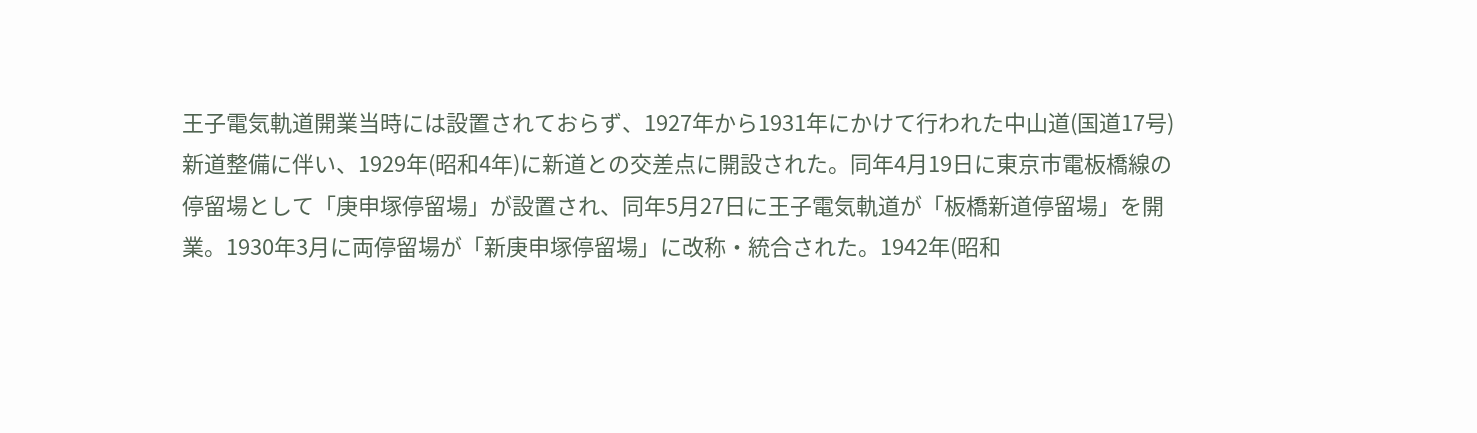王子電気軌道開業当時には設置されておらず、1927年から1931年にかけて行われた中山道(国道17号)新道整備に伴い、1929年(昭和4年)に新道との交差点に開設された。同年4月19日に東京市電板橋線の停留場として「庚申塚停留場」が設置され、同年5月27日に王子電気軌道が「板橋新道停留場」を開業。1930年3月に両停留場が「新庚申塚停留場」に改称・統合された。1942年(昭和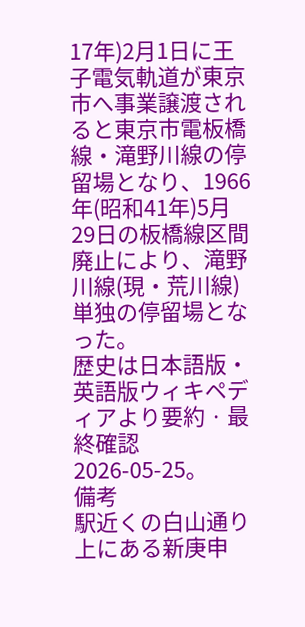17年)2月1日に王子電気軌道が東京市へ事業譲渡されると東京市電板橋線・滝野川線の停留場となり、1966年(昭和41年)5月29日の板橋線区間廃止により、滝野川線(現・荒川線)単独の停留場となった。
歴史は日本語版・英語版ウィキペディアより要約 · 最終確認 2026-05-25。
備考
駅近くの白山通り上にある新庚申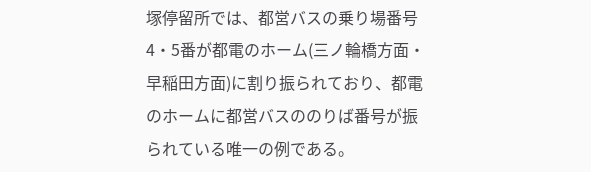塚停留所では、都営バスの乗り場番号4・5番が都電のホーム(三ノ輪橋方面・早稲田方面)に割り振られており、都電のホームに都営バスののりば番号が振られている唯一の例である。